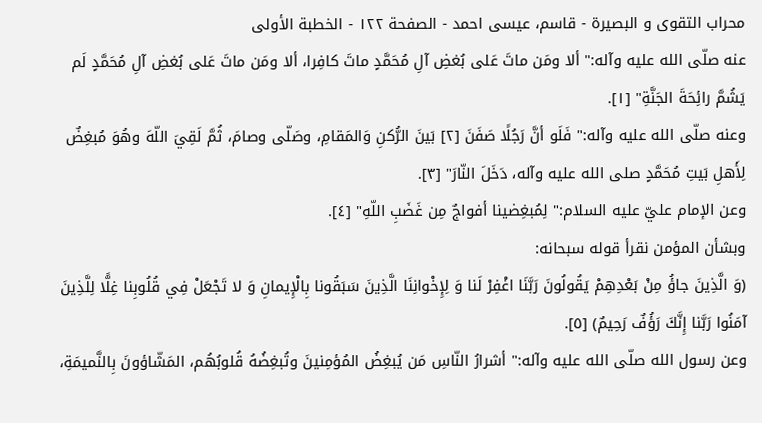محراب التقوى و البصيرة - قاسم، عيسى احمد - الصفحة ١٢٢ - الخطبة الأولى
عنه صلّى الله عليه وآله:" ألا ومَن ماتَ عَلى بُغضِ آلِ مُحَمَّدٍ ماتَ كافِرا، ألا ومَن ماتَ عَلى بُغضِ آلِ مُحَمَّدٍ لَم يَشُمَّ رائِحَةَ الجَنَّةِ" [١].
وعنه صلّى الله عليه وآله:" فَلَو أنَّ رَجُلًا صَفَنَ [٢] بَينَ الرُّكنِ وَالمَقامِ، وصَلّى وصامَ، ثُمَّ لَقِيَ اللّهَ وهُوَ مُبغِضٌ لِأَهلِ بَيتِ مُحَمَّدٍ صلى الله عليه وآله، دَخَلَ النّارَ" [٣].
وعن الإمام عليّ عليه السلام:" لِمُبغِضينا أفواجٌ مِن غَضَبِ اللّهِ" [٤].
وبشأن المؤمن نقرأ قوله سبحانه:
(وَ الَّذِينَ جاؤُ مِنْ بَعْدِهِمْ يَقُولُونَ رَبَّنَا اغْفِرْ لَنا وَ لِإِخْوانِنَا الَّذِينَ سَبَقُونا بِالْإِيمانِ وَ لا تَجْعَلْ فِي قُلُوبِنا غِلًّا لِلَّذِينَ آمَنُوا رَبَّنا إِنَّكَ رَؤُفٌ رَحِيمٌ) [٥].
وعن رسول الله صلّى الله عليه وآله:" أشرارُ النّاسِ مَن يُبغِضُ المُؤمِنينَ وتُبغِضُهُ قُلوبُهُم، المَشّاؤونَ بِالنَّميمَةِ،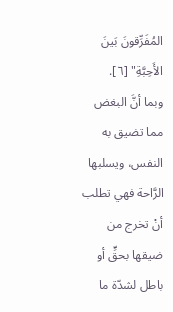المُفَرِّقونَ بَينَ الأَحِبَّةِ" [٦].
وبما أنَّ البغض مما تضيق به النفس، ويسلبها الرَّاحة فهي تطلب أنْ تخرج من ضيقها بحقٍّ أو باطل لشدّة ما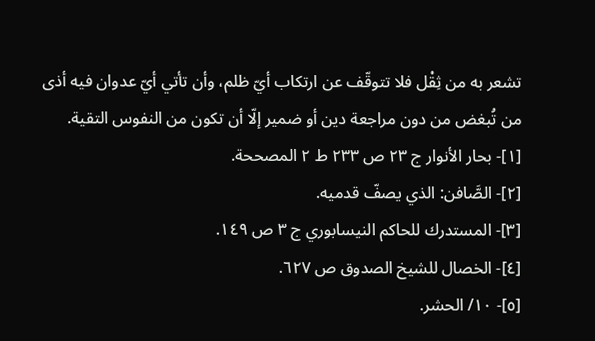تشعر به من ثِقْل فلا تتوقّف عن ارتكاب أيّ ظلم، وأن تأتي أيّ عدوان فيه أذى من تُبغض من دون مراجعة دين أو ضمير إلّا أن تكون من النفوس التقية.
[١]- بحار الأنوار ج ٢٣ ص ٢٣٣ ط ٢ المصححة.
[٢]- الصَّافن: الذي يصفّ قدميه.
[٣]- المستدرك للحاكم النيسابوري ج ٣ ص ١٤٩.
[٤]- الخصال للشيخ الصدوق ص ٦٢٧.
[٥]- ١٠/ الحشر.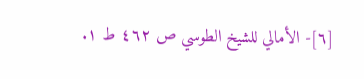[٦]- الأمالي للشيخ الطوسي ص ٤٦٢ ط ١.